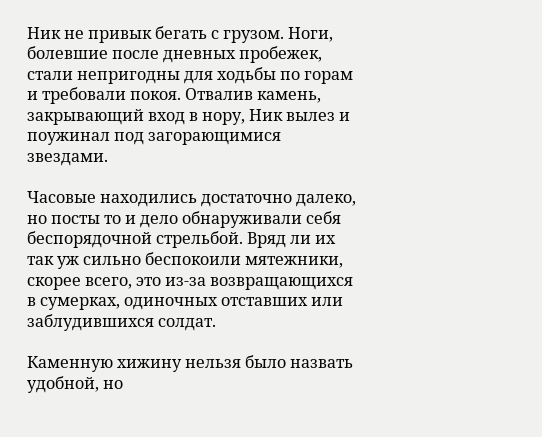Ник не привык бегать с грузом. Ноги, болевшие после дневных пробежек, стали непригодны для ходьбы по горам и требовали покоя. Отвалив камень, закрывающий вход в нору, Ник вылез и поужинал под загорающимися звездами.

Часовые находились достаточно далеко, но посты то и дело обнаруживали себя беспорядочной стрельбой. Вряд ли их так уж сильно беспокоили мятежники, скорее всего, это из-за возвращающихся в сумерках, одиночных отставших или заблудившихся солдат.

Каменную хижину нельзя было назвать удобной, но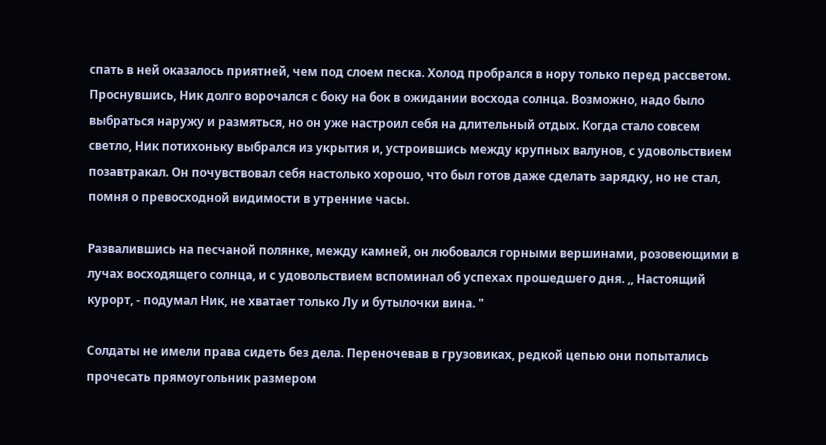спать в ней оказалось приятней, чем под слоем песка. Холод пробрался в нору только перед рассветом. Проснувшись, Ник долго ворочался с боку на бок в ожидании восхода солнца. Возможно, надо было выбраться наружу и размяться, но он уже настроил себя на длительный отдых. Когда стало совсем светло, Ник потихоньку выбрался из укрытия и, устроившись между крупных валунов, с удовольствием позавтракал. Он почувствовал себя настолько хорошо, что был готов даже сделать зарядку, но не стал, помня о превосходной видимости в утренние часы.

Развалившись на песчаной полянке, между камней, он любовался горными вершинами, розовеющими в лучах восходящего солнца, и с удовольствием вспоминал об успехах прошедшего дня. ,, Настоящий курорт, - подумал Ник, не хватает только Лу и бутылочки вина. "

Солдаты не имели права сидеть без дела. Переночевав в грузовиках, редкой цепью они попытались прочесать прямоугольник размером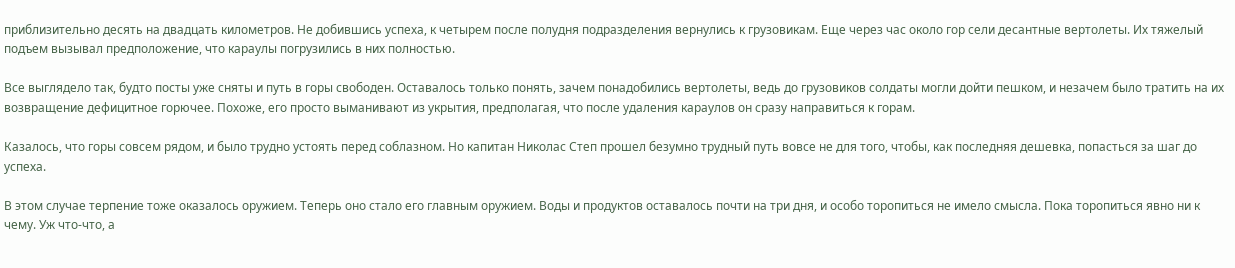приблизительно десять на двадцать километров. Не добившись успеха, к четырем после полудня подразделения вернулись к грузовикам. Еще через час около гор сели десантные вертолеты. Их тяжелый подъем вызывал предположение, что караулы погрузились в них полностью.

Все выглядело так, будто посты уже сняты и путь в горы свободен. Оставалось только понять, зачем понадобились вертолеты, ведь до грузовиков солдаты могли дойти пешком, и незачем было тратить на их возвращение дефицитное горючее. Похоже, его просто выманивают из укрытия, предполагая, что после удаления караулов он сразу направиться к горам.

Казалось, что горы совсем рядом, и было трудно устоять перед соблазном. Но капитан Николас Степ прошел безумно трудный путь вовсе не для того, чтобы, как последняя дешевка, попасться за шаг до успеха.

В этом случае терпение тоже оказалось оружием. Теперь оно стало его главным оружием. Воды и продуктов оставалось почти на три дня, и особо торопиться не имело смысла. Пока торопиться явно ни к чему. Уж что-что, а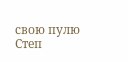свою пулю Степ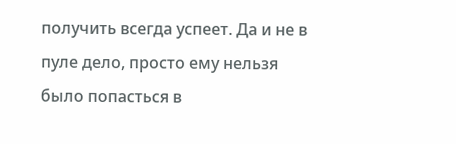получить всегда успеет. Да и не в пуле дело, просто ему нельзя было попасться в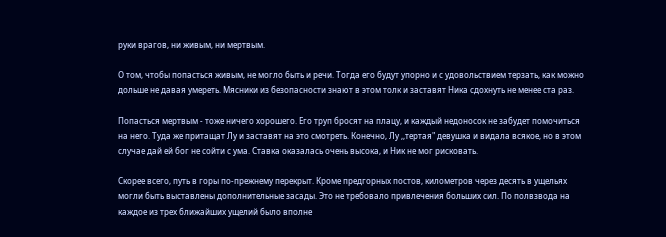руки врагов, ни живым, ни мертвым.

О том, чтобы попасться живым, не могло быть и речи. Тогда его будут упорно и с удовольствием терзать, как можно дольше не давая умереть. Мясники из безопасности знают в этом толк и заставят Ника сдохнуть не менее ста раз.

Попасться мертвым - тоже ничего хорошего. Его труп бросят на плацу, и каждый недоносок не забудет помочиться на него. Туда же притащат Лу и заставят на это смотреть. Конечно, Лу ,,тертая" девушка и видала всякое, но в этом случае дай ей бог не сойти с ума. Ставка оказалась очень высока, и Ник не мог рисковать.

Скорее всего, путь в горы по-прежнему перекрыт. Кроме предгорных постов, километров через десять в ущельях могли быть выставлены дополнительные засады. Это не требовало привлечения больших сил. По полвзвода на каждое из трех ближайших ущелий было вполне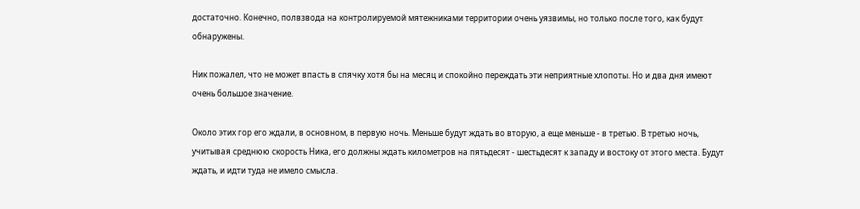достаточно. Конечно, полвзвода на контролируемой мятежниками территории очень уязвимы, но только после того, как будут обнаружены.

Ник пожалел, что не может впасть в спячку хотя бы на месяц и спокойно переждать эти неприятные хлопоты. Но и два дня имеют очень большое значение.

Около этих гор его ждали, в основном, в первую ночь. Меньше будут ждать во вторую, а еще меньше - в третью. В третью ночь, учитывая среднюю скорость Ника, его должны ждать километров на пятьдесят - шестьдесят к западу и востоку от этого места. Будут ждать, и идти туда не имело смысла.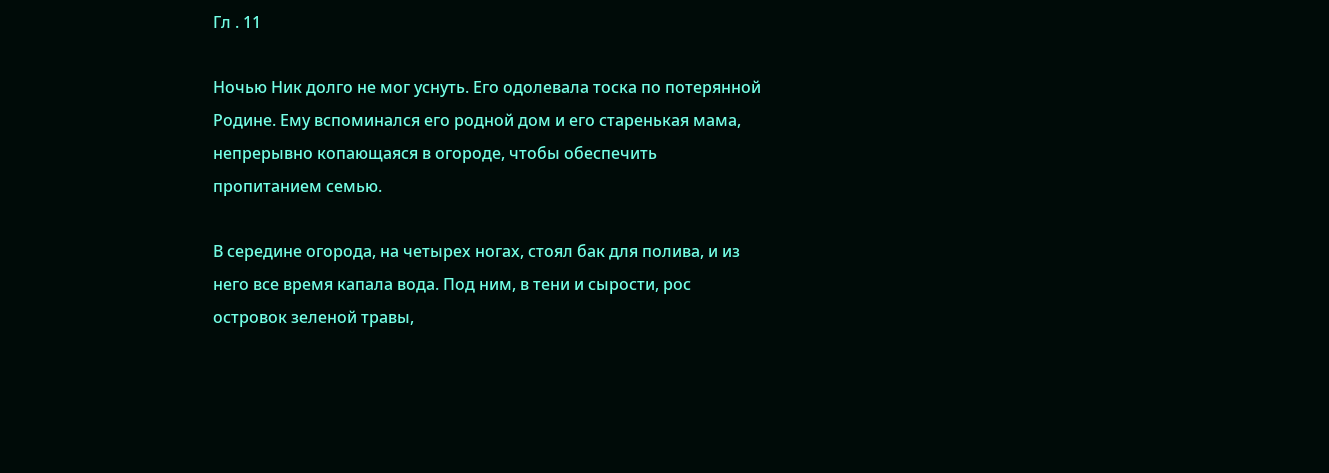Гл . 11

Ночью Ник долго не мог уснуть. Его одолевала тоска по потерянной Родине. Ему вспоминался его родной дом и его старенькая мама, непрерывно копающаяся в огороде, чтобы обеспечить пропитанием семью.

В середине огорода, на четырех ногах, стоял бак для полива, и из него все время капала вода. Под ним, в тени и сырости, рос островок зеленой травы,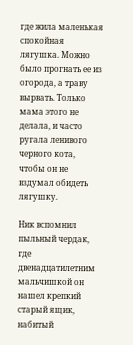где жила маленькая спокойная лягушка. Можно было прогнать ее из огорода, а траву вырвать. Только мама этого не делала, и часто ругала ленивого черного кота, чтобы он не вздумал обидеть лягушку.

Ник вспомнил пыльный чердак, где двенадцатилетним мальчишкой он нашел крепкий старый ящик, набитый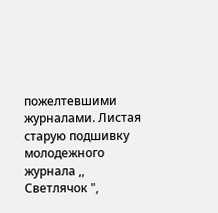пожелтевшими журналами. Листая старую подшивку молодежного журнала ,, Светлячок ",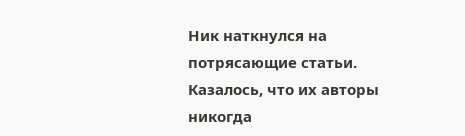Ник наткнулся на потрясающие статьи. Казалось, что их авторы никогда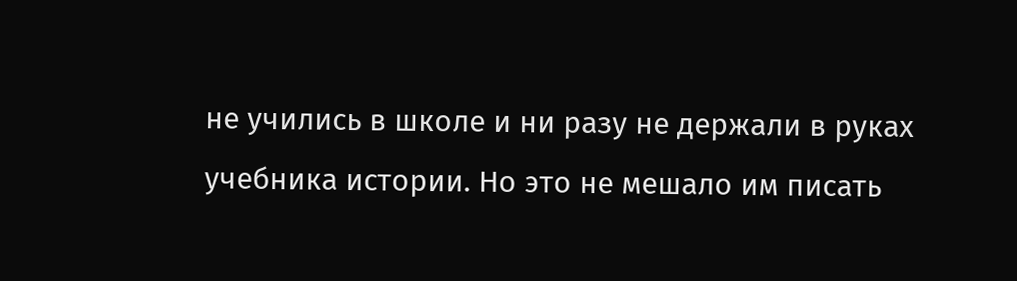не учились в школе и ни разу не держали в руках учебника истории. Но это не мешало им писать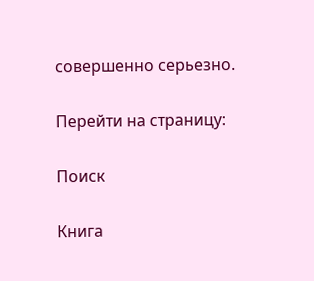совершенно серьезно.

Перейти на страницу:

Поиск

Книга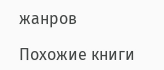жанров

Похожие книги